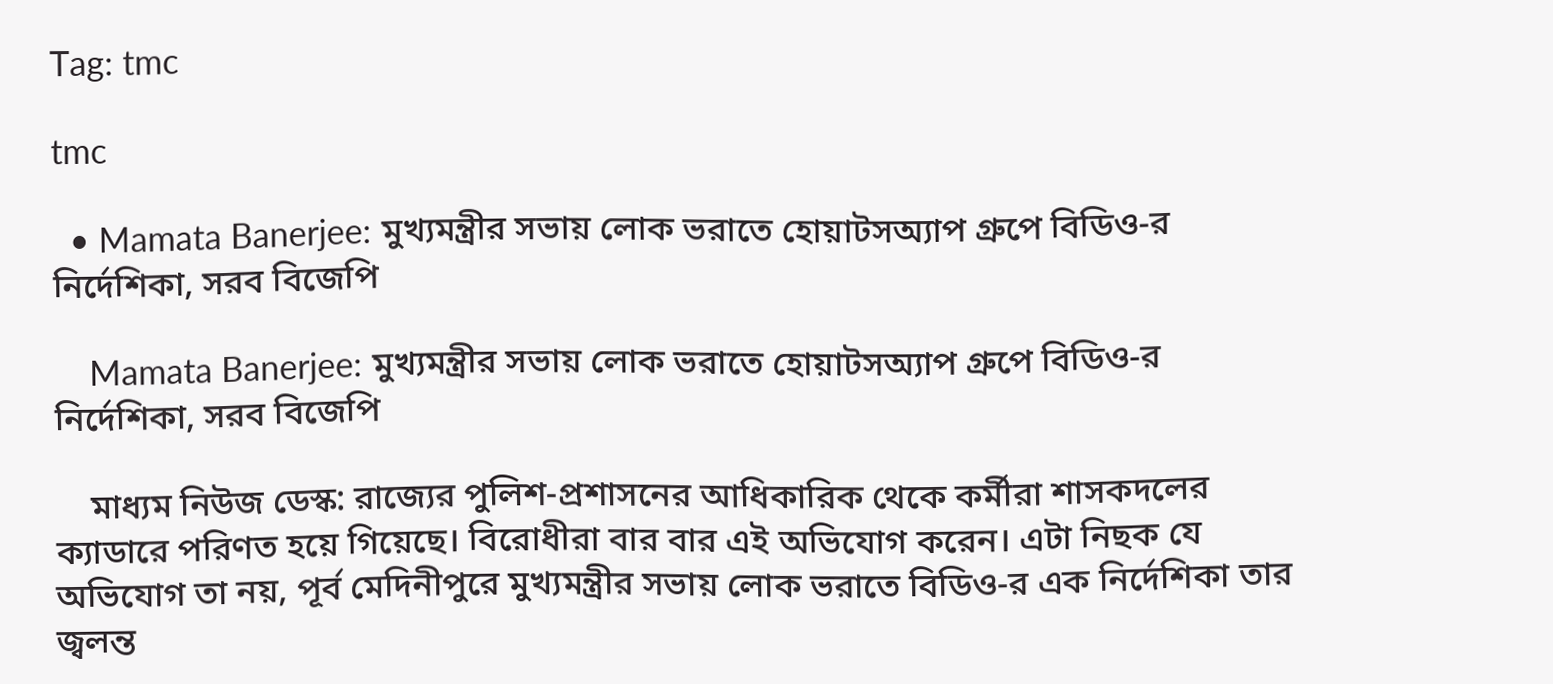Tag: tmc

tmc

  • Mamata Banerjee: মুখ্যমন্ত্রীর সভায় লোক ভরাতে হোয়াটসঅ্যাপ গ্রুপে বিডিও-র নির্দেশিকা, সরব বিজেপি

    Mamata Banerjee: মুখ্যমন্ত্রীর সভায় লোক ভরাতে হোয়াটসঅ্যাপ গ্রুপে বিডিও-র নির্দেশিকা, সরব বিজেপি

    মাধ্যম নিউজ ডেস্ক: রাজ্যের পুলিশ-প্রশাসনের আধিকারিক থেকে কর্মীরা শাসকদলের ক্যাডারে পরিণত হয়ে গিয়েছে। বিরোধীরা বার বার এই অভিযোগ করেন। এটা নিছক যে অভিযোগ তা নয়, পূর্ব মেদিনীপুরে মুখ্যমন্ত্রীর সভায় লোক ভরাতে বিডিও-র এক নির্দেশিকা তার জ্বলন্ত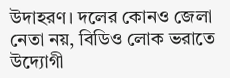উদাহরণ। দলের কোনও জেলা নেতা নয়, বিডিও লোক ভরাতে উদ্যোগী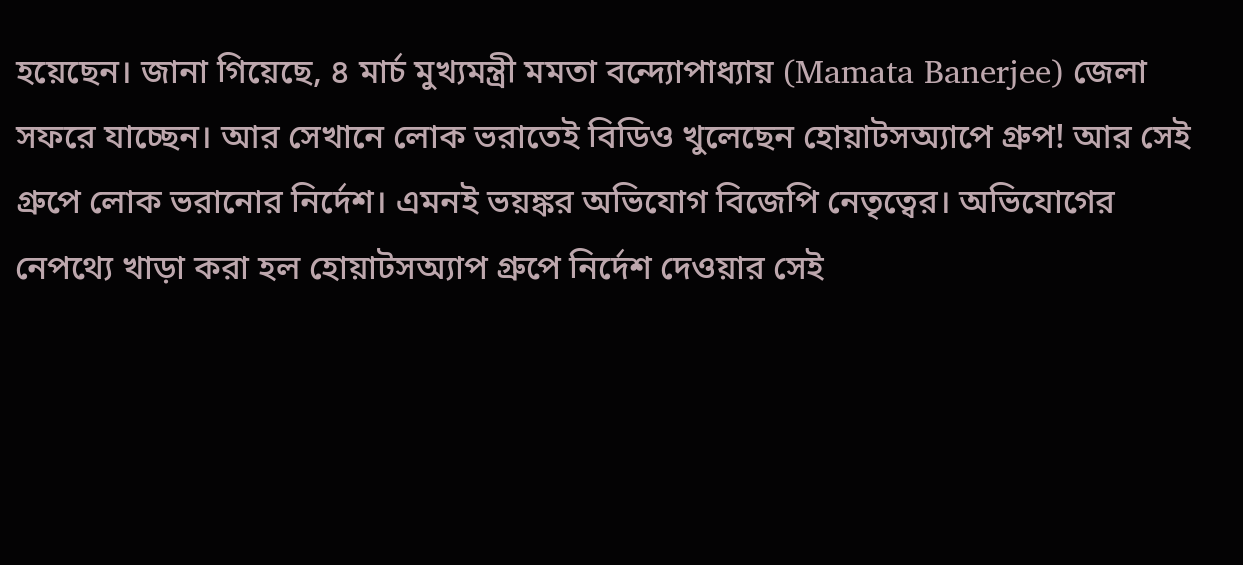হয়েছেন। জানা গিয়েছে, ৪ মার্চ মুখ্যমন্ত্রী মমতা বন্দ্যোপাধ্যায় (Mamata Banerjee) জেলা সফরে যাচ্ছেন। আর সেখানে লোক ভরাতেই বিডিও খুলেছেন হোয়াটসঅ্যাপে গ্রুপ! আর সেই গ্রুপে লোক ভরানোর নির্দেশ। এমনই ভয়ঙ্কর অভিযোগ বিজেপি নেতৃত্বের। অভিযোগের নেপথ্যে খাড়া করা হল হোয়াটসঅ্যাপ গ্রুপে নির্দেশ দেওয়ার সেই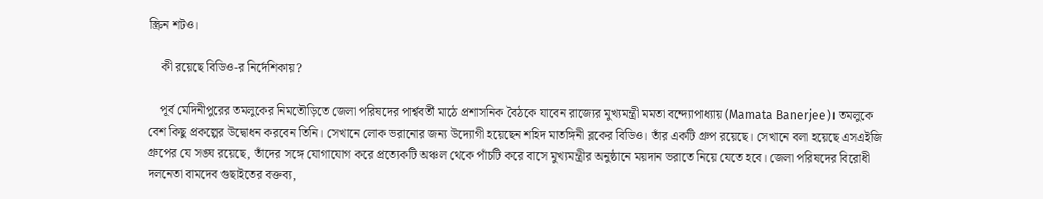স্ক্রিন শটও।

    কী রয়েছে বিডিও-র নির্দেশিকায়?

    পূর্ব মেদিনীপুরের তমলুকের নিমতৌড়িতে জেলা পরিষদের পার্শ্ববর্তী মাঠে প্রশাসনিক বৈঠকে যাবেন রাজ্যের মুখ্যমন্ত্রী মমতা বন্দ্যোপাধ্যায় (Mamata Banerjee)। তমলুকে বেশ কিছু প্রকল্পের উদ্বোধন করবেন তিনি। সেখানে লোক ভরানোর জন্য উদ্যোগী হয়েছেন শহিদ মাতঙ্গিনী ব্লকের বিডিও। তাঁর একটি গ্রুপ রয়েছে। সেখানে বলা হয়েছে এসএইজি গ্রুপের যে সঙ্ঘ রয়েছে, তাঁদের সঙ্গে যোগাযোগ করে প্রত্যেকটি অঞ্চল থেকে পাঁচটি করে বাসে মুখ্যমন্ত্রীর অনুষ্ঠানে ময়দান ভরাতে নিয়ে যেতে হবে। জেলা পরিষদের বিরোধী দলনেতা বামদেব গুছাইতের বক্তব্য,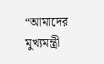“আমাদের মুখ্যমন্ত্রী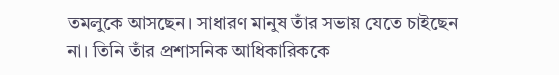তমলুকে আসছেন। সাধারণ মানুষ তাঁর সভায় যেতে চাইছেন না। তিনি তাঁর প্রশাসনিক আধিকারিককে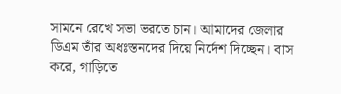সামনে রেখে সভা ভরতে চান। আমাদের জেলার ডিএম তাঁর অধঃস্তনদের দিয়ে নির্দেশ দিচ্ছেন। বাস করে, গাড়িতে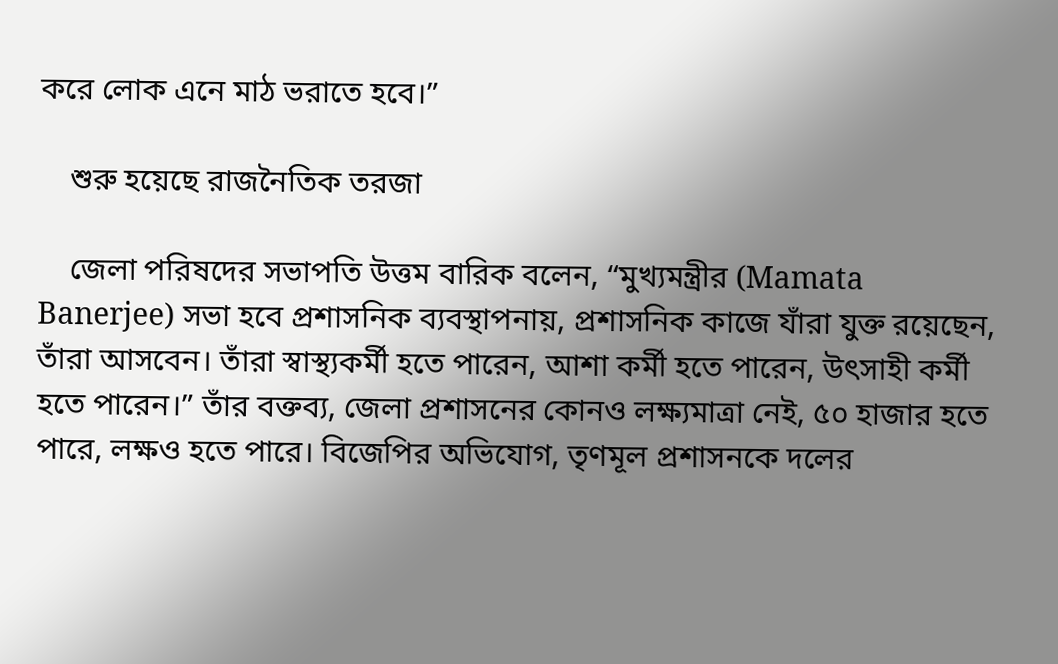করে লোক এনে মাঠ ভরাতে হবে।”

    শুরু হয়েছে রাজনৈতিক তরজা

    জেলা পরিষদের সভাপতি উত্তম বারিক বলেন, “মুখ্যমন্ত্রীর (Mamata Banerjee) সভা হবে প্রশাসনিক ব্যবস্থাপনায়, প্রশাসনিক কাজে যাঁরা যুক্ত রয়েছেন, তাঁরা আসবেন। তাঁরা স্বাস্থ্যকর্মী হতে পারেন, আশা কর্মী হতে পারেন, উৎসাহী কর্মী হতে পারেন।” তাঁর বক্তব্য, জেলা প্রশাসনের কোনও লক্ষ্যমাত্রা নেই, ৫০ হাজার হতে পারে, লক্ষও হতে পারে। বিজেপির অভিযোগ, তৃণমূল প্রশাসনকে দলের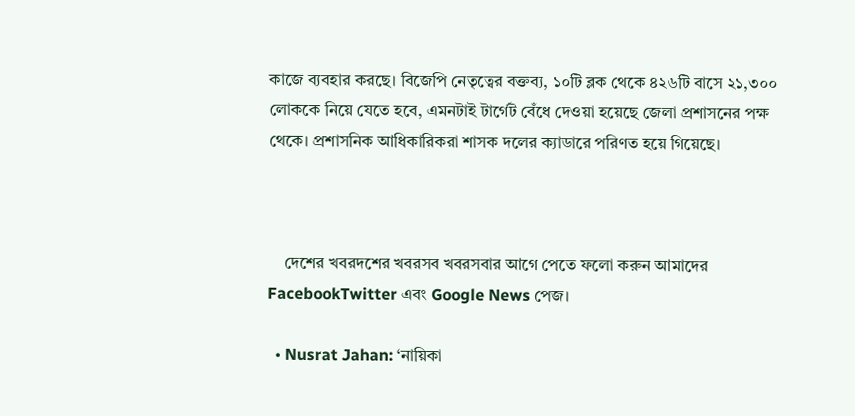কাজে ব্যবহার করছে। বিজেপি নেতৃত্বের বক্তব্য, ১০টি ব্লক থেকে ৪২৬টি বাসে ২১,৩০০ লোককে নিয়ে যেতে হবে, এমনটাই টার্গেট বেঁধে দেওয়া হয়েছে জেলা প্রশাসনের পক্ষ থেকে। প্রশাসনিক আধিকারিকরা শাসক দলের ক্যাডারে পরিণত হয়ে গিয়েছে।



    দেশের খবরদশের খবরসব খবরসবার আগে পেতে ফলো করুন আমাদের FacebookTwitter এবং Google News পেজ।

  • Nusrat Jahan: ‘নায়িকা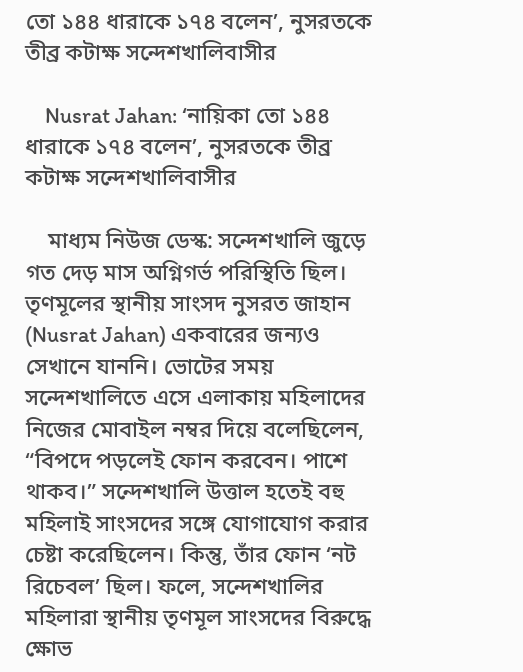তো ১৪৪ ধারাকে ১৭৪ বলেন’, নুসরতকে তীব্র কটাক্ষ সন্দেশখালিবাসীর

    Nusrat Jahan: ‘নায়িকা তো ১৪৪ ধারাকে ১৭৪ বলেন’, নুসরতকে তীব্র কটাক্ষ সন্দেশখালিবাসীর

    মাধ্যম নিউজ ডেস্ক: সন্দেশখালি জুড়ে গত দেড় মাস অগ্নিগর্ভ পরিস্থিতি ছিল। তৃণমূলের স্থানীয় সাংসদ নুসরত জাহান (Nusrat Jahan) একবারের জন্যও সেখানে যাননি। ভোটের সময় সন্দেশখালিতে এসে এলাকায় মহিলাদের নিজের মোবাইল নম্বর দিয়ে বলেছিলেন, “বিপদে পড়লেই ফোন করবেন। পাশে থাকব।” সন্দেশখালি উত্তাল হতেই বহু মহিলাই সাংসদের সঙ্গে যোগাযোগ করার চেষ্টা করেছিলেন। কিন্তু, তাঁর ফোন ‘নট রিচেবল’ ছিল। ফলে, সন্দেশখালির মহিলারা স্থানীয় তৃণমূল সাংসদের বিরুদ্ধে ক্ষোভ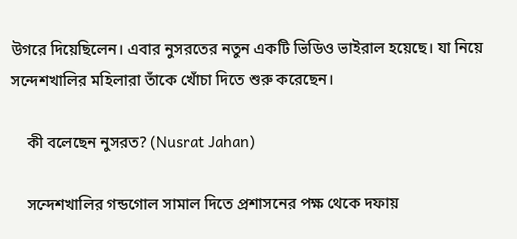উগরে দিয়েছিলেন। এবার নুসরতের নতুন একটি ভিডিও ভাইরাল হয়েছে। যা নিয়ে সন্দেশখালির মহিলারা তাঁকে খোঁচা দিতে শুরু করেছেন।

    কী বলেছেন নুসরত? (Nusrat Jahan)

    সন্দেশখালির গন্ডগোল সামাল দিতে প্রশাসনের পক্ষ থেকে দফায়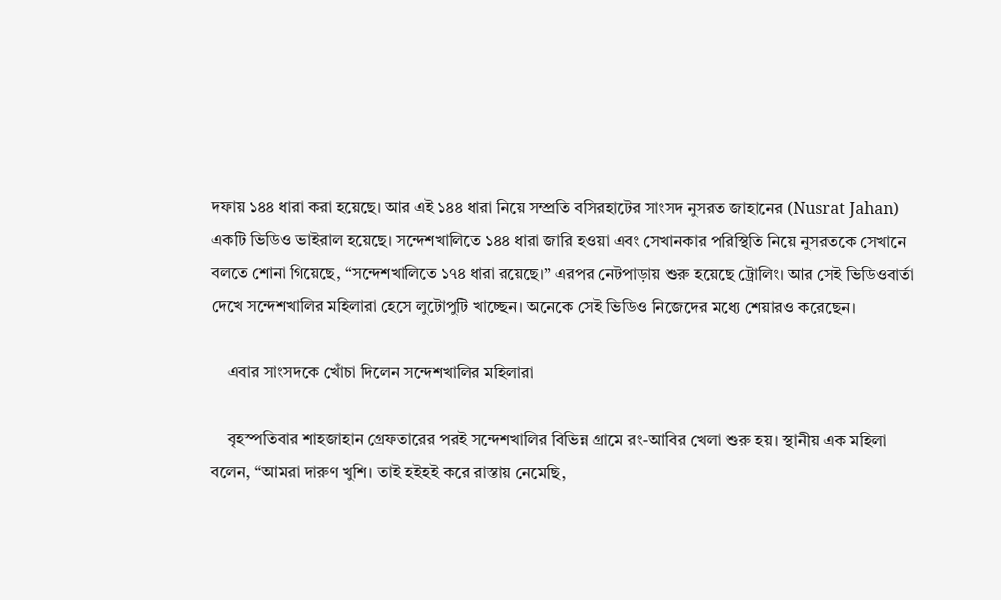দফায় ১৪৪ ধারা করা হয়েছে। আর এই ১৪৪ ধারা নিয়ে সম্প্রতি বসিরহাটের সাংসদ নুসরত জাহানের (Nusrat Jahan) একটি ভিডিও ভাইরাল হয়েছে। সন্দেশখালিতে ১৪৪ ধারা জারি হওয়া এবং সেখানকার পরিস্থিতি নিয়ে নুসরতকে সেখানে বলতে শোনা গিয়েছে, “সন্দেশখালিতে ১৭৪ ধারা রয়েছে।” এরপর নেটপাড়ায় শুরু হয়েছে ট্রোলিং। আর সেই ভিডিওবার্তা দেখে সন্দেশখালির মহিলারা হেসে লুটোপুটি খাচ্ছেন। অনেকে সেই ভিডিও নিজেদের মধ্যে শেয়ারও করেছেন।

    এবার সাংসদকে খোঁচা দিলেন সন্দেশখালির মহিলারা

    বৃহস্পতিবার শাহজাহান গ্রেফতারের পরই সন্দেশখালির বিভিন্ন গ্রামে রং-আবির খেলা শুরু হয়। স্থানীয় এক মহিলা বলেন, “আমরা দারুণ খুশি। তাই হইহই করে রাস্তায় নেমেছি,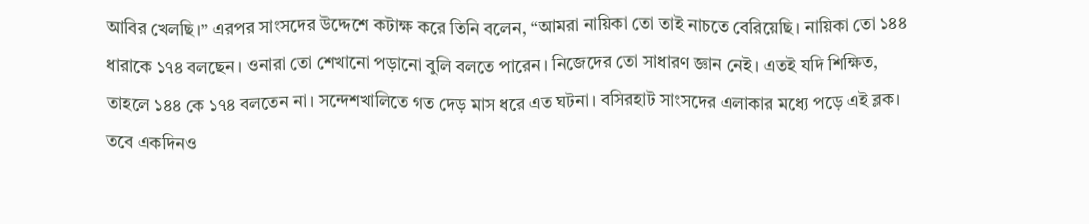আবির খেলছি।” এরপর সাংসদের উদ্দেশে কটাক্ষ করে তিনি বলেন, “আমরা নায়িকা তো তাই নাচতে বেরিয়েছি। নায়িকা তো ১৪৪ ধারাকে ১৭৪ বলছেন। ওনারা তো শেখানো পড়ানো বুলি বলতে পারেন। নিজেদের তো সাধারণ জ্ঞান নেই। এতই যদি শিক্ষিত, তাহলে ১৪৪ কে ১৭৪ বলতেন না। সন্দেশখালিতে গত দেড় মাস ধরে এত ঘটনা। বসিরহাট সাংসদের এলাকার মধ্যে পড়ে এই ব্লক। তবে একদিনও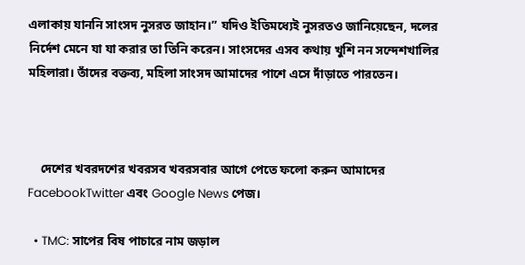এলাকায় যাননি সাংসদ নুসরত জাহান।” যদিও ইতিমধ্যেই নুসরতও জানিয়েছেন, দলের নির্দেশ মেনে যা যা করার তা তিনি করেন। সাংসদের এসব কথায় খুশি নন সন্দেশখালির মহিলারা। তাঁদের বক্তব্য, মহিলা সাংসদ আমাদের পাশে এসে দাঁড়াতে পারতেন।



    দেশের খবরদশের খবরসব খবরসবার আগে পেতে ফলো করুন আমাদের FacebookTwitter এবং Google News পেজ।

  • TMC: সাপের বিষ পাচারে নাম জড়াল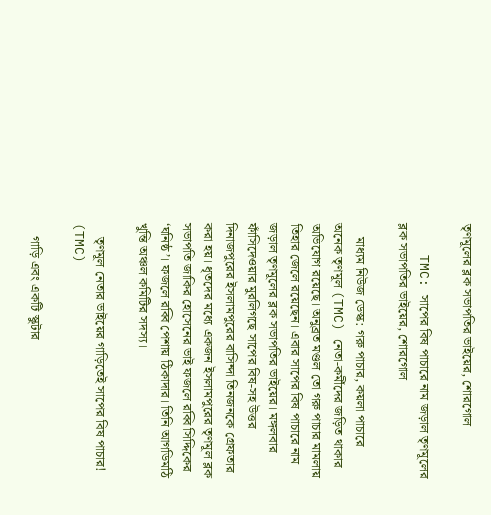তৃণমূলের ব্লক সভাপতির ভাইয়ের, শোরগোল

    TMC: সাপের বিষ পাচারে নাম জড়াল তৃণমূলের ব্লক সভাপতির ভাইয়ের, শোরগোল

    মাধ্যম নিউজ ডেস্ক: গরু পাচার, কয়লা পাচারে অনেক তৃণমূল (TMC) নেতা-কর্মীদের জড়িত থাকার অভিযোগ রয়েছে। অনুব্রত মণ্ডল তো গরু পাচার মামলায় তিহার জেলে রয়েছেন। এবার সাপের বিষ পাচারে নাম জড়াল তৃণমূলের ব্লক সভাপতির ভাইয়ের। মঙ্গলবার ফাঁসিদেওয়ার মুরলিগছে সাপের বিষ-সহ উত্তর দিনাজপুরের ইসলামপুরের বাসিন্দা তিনজনকে গ্রেফতার করা হয়। ধৃতদের মধ্যে একজন ইসলামপুরের তৃণমূল ব্লক সভাপতি জাকির হোসেনের ভাই ফজলে রব্বি সিদ্দিকের ‘ঘনিষ্ঠ’। ফজলে রব্বি পেশায় ঠিকাদার। তিনি আগডিমঠি খুন্তি অঞ্চল কমিটির সদস্য।

    তৃণমূল নেতার ভাইয়ের গাড়িতেই সাপের বিষ পাচার! (TMC)

    গাড়ি এবং একটি স্কুটার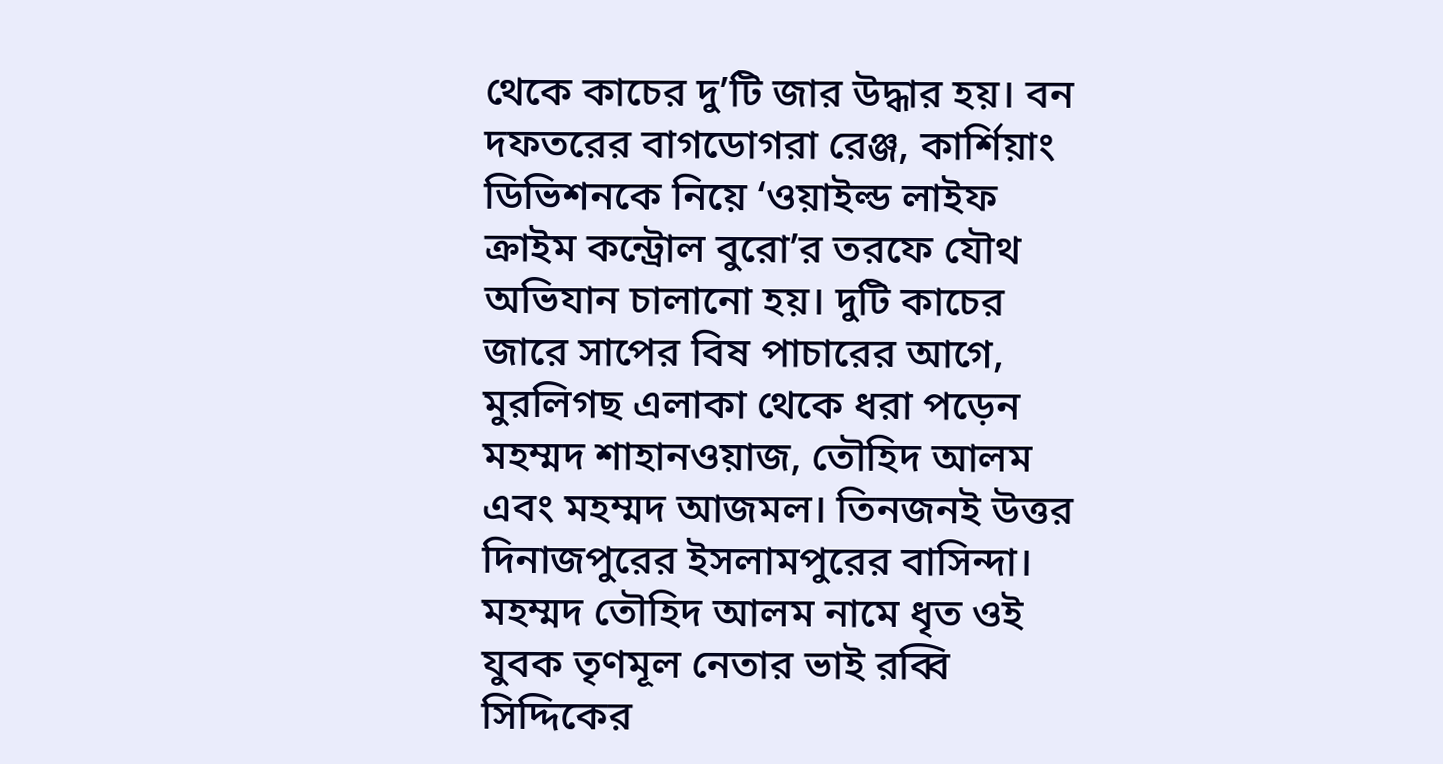থেকে কাচের দু’টি জার উদ্ধার হয়। বন দফতরের বাগডোগরা রেঞ্জ, কার্শিয়াং ডিভিশনকে নিয়ে ‘ওয়াইল্ড লাইফ ক্রাইম কন্ট্রোল বুরো’র তরফে যৌথ অভিযান চালানো হয়। দুটি কাচের জারে সাপের বিষ পাচারের আগে, মুরলিগছ এলাকা থেকে ধরা পড়েন মহম্মদ শাহানওয়াজ, তৌহিদ আলম এবং মহম্মদ আজমল। তিনজনই উত্তর দিনাজপুরের ইসলামপুরের বাসিন্দা। মহম্মদ তৌহিদ আলম নামে ধৃত ওই যুবক তৃণমূল নেতার ভাই রব্বি সিদ্দিকের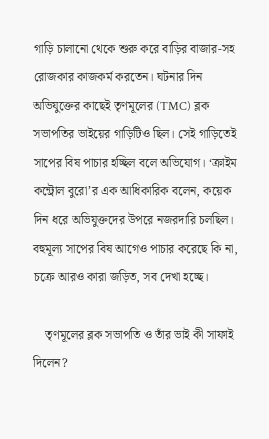গাড়ি চালানো থেকে শুরু করে বাড়ির বাজার-সহ রোজকার কাজকর্ম করতেন। ঘটনার দিন অভিযুক্তের কাছেই তৃণমূলের (TMC) ব্লক সভাপতির ভাইয়ের গাড়িটিও ছিল। সেই গাড়িতেই সাপের বিষ পাচার হচ্ছিল বলে অভিযোগ। ‘ক্রাইম কন্ট্রোল বুরো’র এক আধিকারিক বলেন, কয়েক দিন ধরে অভিযুক্তদের উপরে নজরদারি চলছিল। বহুমূল্য সাপের বিষ আগেও পাচার করেছে কি না, চক্রে আরও কারা জড়িত, সব দেখা হচ্ছে।

    তৃণমূলের ব্লক সভাপতি ও তাঁর ভাই কী সাফাই দিলেন?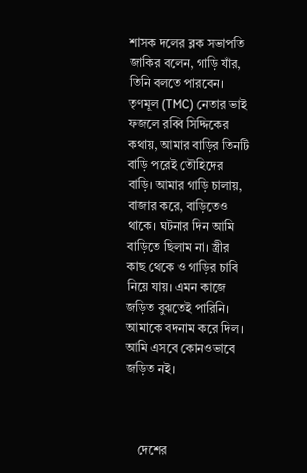শাসক দলের ব্লক সভাপতি জাকির বলেন, গাড়ি যাঁর, তিনি বলতে পারবেন। তৃণমূল (TMC) নেতার ভাই ফজলে রব্বি সিদ্দিকের কথায়, আমার বাড়ির তিনটি বাড়ি পরেই তৌহিদের বাড়ি। আমার গাড়ি চালায়, বাজার করে, বাড়িতেও থাকে। ঘটনার দিন আমি বাড়িতে ছিলাম না। স্ত্রীর কাছ থেকে ও গাড়ির চাবি নিয়ে যায়। এমন কাজে জড়িত বুঝতেই পারিনি। আমাকে বদনাম করে দিল। আমি এসবে কোনওভাবে জড়িত নই।



    দেশের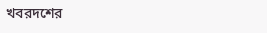খবরদশের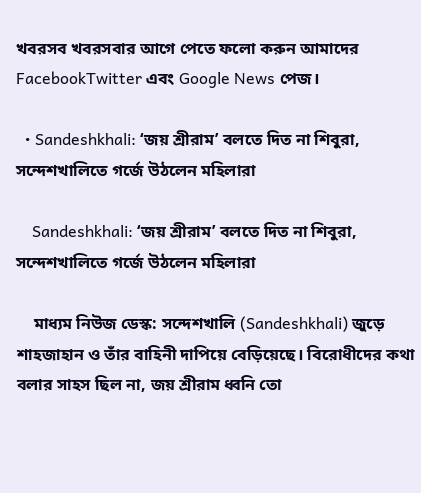খবরসব খবরসবার আগে পেতে ফলো করুন আমাদের FacebookTwitter এবং Google News পেজ।

  • Sandeshkhali: ‘জয় শ্রীরাম’ বলতে দিত না শিবুরা, সন্দেশখালিতে গর্জে উঠলেন মহিলারা

    Sandeshkhali: ‘জয় শ্রীরাম’ বলতে দিত না শিবুরা, সন্দেশখালিতে গর্জে উঠলেন মহিলারা

    মাধ্যম নিউজ ডেস্ক: সন্দেশখালি (Sandeshkhali) জুড়ে শাহজাহান ও তাঁর বাহিনী দাপিয়ে বেড়িয়েছে। বিরোধীদের কথা বলার সাহস ছিল না, জয় শ্রীরাম ধ্বনি তো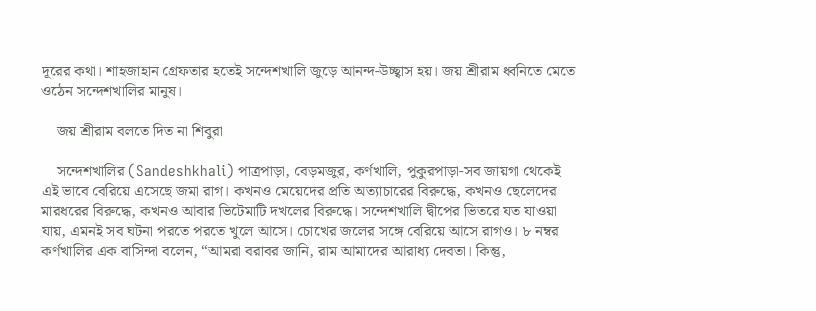দূরের কথা। শাহজাহান গ্রেফতার হতেই সন্দেশখালি জুড়ে আনন্দ-উচ্ছ্বাস হয়। জয় শ্রীরাম ধ্বনিতে মেতে ওঠেন সন্দেশখালির মানুষ।

    জয় শ্রীরাম বলতে দিত না শিবুরা

    সন্দেশখালির (Sandeshkhali) পাত্রপাড়া, বেড়মজুর, কর্ণখালি, পুকুরপাড়া-সব জায়গা থেকেই এই ভাবে বেরিয়ে এসেছে জমা রাগ। কখনও মেয়েদের প্রতি অত্যাচারের বিরুদ্ধে, কখনও ছেলেদের মারধরের বিরুদ্ধে, কখনও আবার ভিটেমাটি দখলের বিরুদ্ধে। সন্দেশখালি দ্বীপের ভিতরে যত যাওয়া যায়, এমনই সব ঘটনা পরতে পরতে খুলে আসে। চোখের জলের সঙ্গে বেরিয়ে আসে রাগও। ৮ নম্বর কর্ণখালির এক বাসিন্দা বলেন, “আমরা বরাবর জানি, রাম আমাদের আরাধ্য দেবতা। কিন্তু,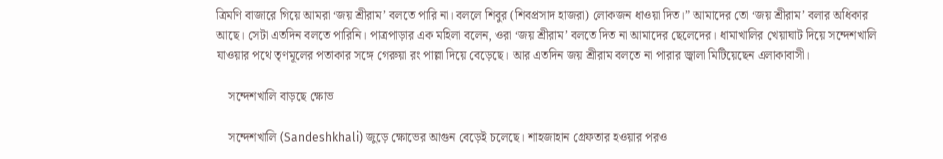ত্রিমণি বাজারে গিয়ে আমরা ‘জয় শ্রীরাম’ বলতে পারি না। বললে শিবুর (শিবপ্রসাদ হাজরা) লোকজন ধাওয়া দিত।” আমাদের তো ‘জয় শ্রীরাম’ বলার অধিকার আছে। সেটা এতদিন বলতে পারিনি। পাত্রপাড়ার এক মহিলা বলেন, ওরা ‘জয় শ্রীরাম’ বলতে দিত না আমাদের ছেলেদের। ধামাখালির খেয়াঘাট দিয়ে সন্দেশখালি যাওয়ার পথে তৃণমূলের পতাকার সঙ্গে গেরুয়া রং পাল্লা দিয়ে বেড়েছে। আর এতদিন জয় শ্রীরাম বলতে না পারার জ্বালা মিটিয়েছেন এলাকাবাসী।

    সন্দেশখালি বাড়ছে ক্ষোভ

    সন্দেশখালি (Sandeshkhali) জুড়ে ক্ষোভের আগুন বেড়েই চলেছে। শাহজাহান গ্রেফতার হওয়ার পরও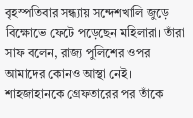বৃহস্পতিবার সন্ধ্যায় সন্দেশখালি জুড়ে বিক্ষোভে ফেটে পড়েছেন মহিলারা। তাঁরা সাফ বলেন, রাজ্য পুলিশের ওপর আমাদের কোনও আস্থা নেই। শাহজাহানকে গ্রেফতারের পর তাঁকে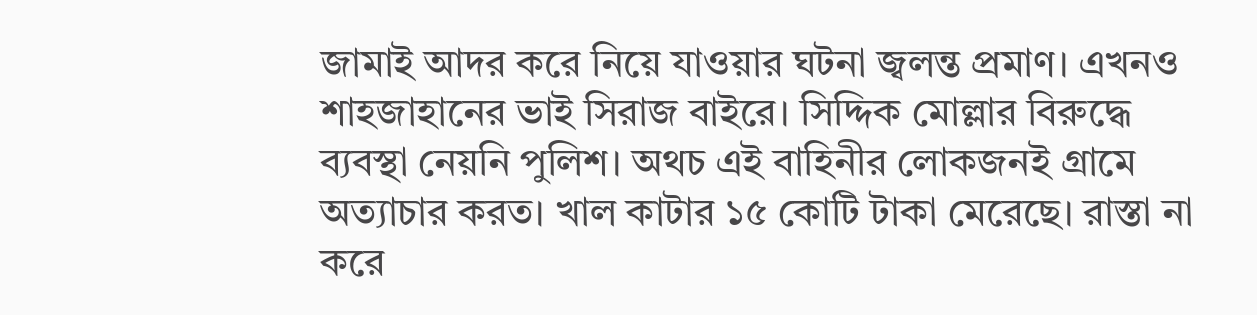জামাই আদর করে নিয়ে যাওয়ার ঘটনা জ্বলন্ত প্রমাণ। এখনও শাহজাহানের ভাই সিরাজ বাইরে। সিদ্দিক মোল্লার বিরুদ্ধে ব্যবস্থা নেয়নি পুলিশ। অথচ এই বাহিনীর লোকজনই গ্রামে অত্যাচার করত। খাল কাটার ১৫ কোটি টাকা মেরেছে। রাস্তা না করে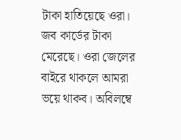টাকা হাতিয়েছে ওরা। জব কার্ডের টাকা মেরেছে। ওরা জেলের বাইরে থাকলে আমরা ভয়ে থাকব। অবিলম্বে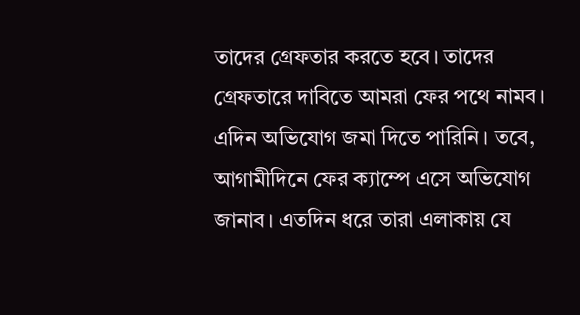তাদের গ্রেফতার করতে হবে। তাদের গ্রেফতারে দাবিতে আমরা ফের পথে নামব। এদিন অভিযোগ জমা দিতে পারিনি। তবে, আগামীদিনে ফের ক্যাম্পে এসে অভিযোগ জানাব। এতদিন ধরে তারা এলাকায় যে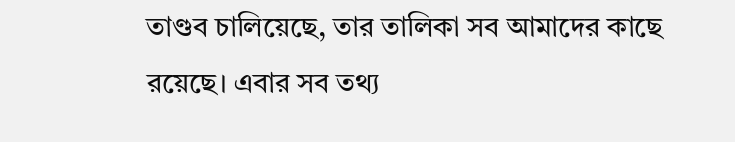তাণ্ডব চালিয়েছে, তার তালিকা সব আমাদের কাছে রয়েছে। এবার সব তথ্য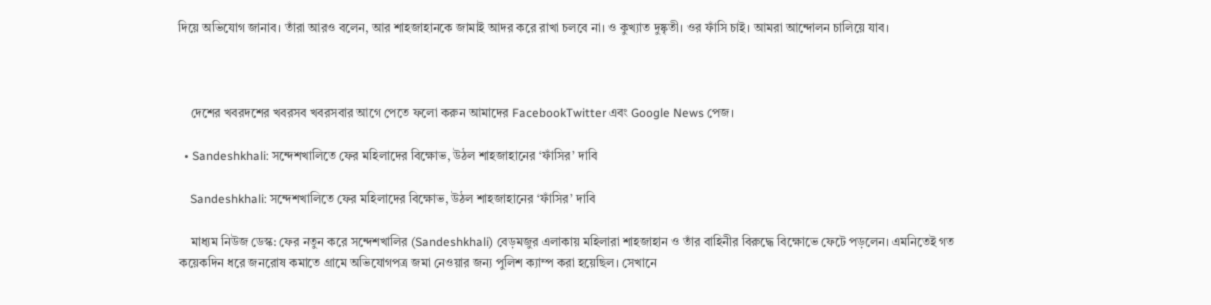দিয়ে অভিযোগ জানাব। তাঁরা আরও বলেন, আর শাহজাহানকে জামাই আদর করে রাখা চলবে না। ও কুখ্যাত দুষ্কৃতী। ওর ফাঁসি চাই। আমরা আন্দোলন চালিয়ে যাব।



    দেশের খবরদশের খবরসব খবরসবার আগে পেতে ফলো করুন আমাদের FacebookTwitter এবং Google News পেজ।

  • Sandeshkhali: সন্দেশখালিতে ফের মহিলাদের বিক্ষোভ, উঠল শাহজাহানের ‘ফাঁসির’ দাবি

    Sandeshkhali: সন্দেশখালিতে ফের মহিলাদের বিক্ষোভ, উঠল শাহজাহানের ‘ফাঁসির’ দাবি

    মাধ্যম নিউজ ডেস্ক: ফের নতুন করে সন্দেশখালির (Sandeshkhali) বেড়মজুর এলাকায় মহিলারা শাহজাহান ও তাঁর বাহিনীর বিরুদ্ধে বিক্ষোভে ফেটে পড়লেন। এমনিতেই গত কয়েকদিন ধরে জনরোষ কমাতে গ্রামে অভিযোগপত্র জমা নেওয়ার জন্য পুলিশ ক্যাম্প করা হয়েছিল। সেখানে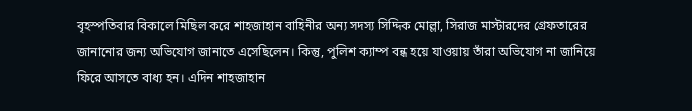বৃহস্পতিবার বিকালে মিছিল করে শাহজাহান বাহিনীর অন্য সদস্য সিদ্দিক মোল্লা, সিরাজ মাস্টারদের গ্রেফতারের জানানোর জন্য অভিযোগ জানাতে এসেছিলেন। কিন্তু, পুলিশ ক্যাম্প বন্ধ হয়ে যাওয়ায় তাঁরা অভিযোগ না জানিয়ে ফিরে আসতে বাধ্য হন। এদিন শাহজাহান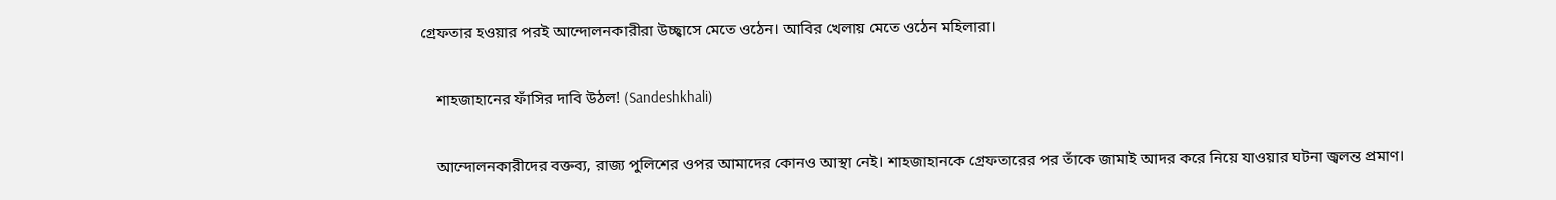গ্রেফতার হওয়ার পরই আন্দোলনকারীরা উচ্ছ্বাসে মেতে ওঠেন। আবির খেলায় মেতে ওঠেন মহিলারা।

    শাহজাহানের ফাঁসির দাবি উঠল! (Sandeshkhali)

    আন্দোলনকারীদের বক্তব্য, রাজ্য পুলিশের ওপর আমাদের কোনও আস্থা নেই। শাহজাহানকে গ্রেফতারের পর তাঁকে জামাই আদর করে নিয়ে যাওয়ার ঘটনা জ্বলন্ত প্রমাণ।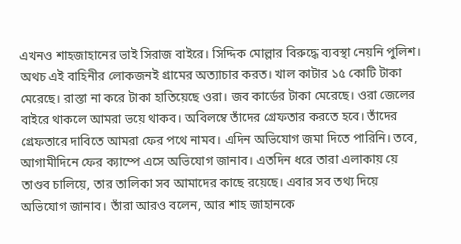এখনও শাহজাহানের ভাই সিরাজ বাইরে। সিদ্দিক মোল্লার বিরুদ্ধে ব্যবস্থা নেয়নি পুলিশ। অথচ এই বাহিনীর লোকজনই গ্রামের অত্যাচার করত। খাল কাটার ১৫ কোটি টাকা মেরেছে। রাস্তা না করে টাকা হাতিয়েছে ওরা। জব কার্ডের টাকা মেরেছে। ওরা জেলের বাইরে থাকলে আমরা ভয়ে থাকব। অবিলম্বে তাঁদের গ্রেফতার করতে হবে। তাঁদের গ্রেফতারে দাবিতে আমরা ফের পথে নামব। এদিন অভিযোগ জমা দিতে পারিনি। তবে, আগামীদিনে ফের ক্যাম্পে এসে অভিযোগ জানাব। এতদিন ধরে তারা এলাকায় য়ে তাণ্ডব চালিয়ে, তার তালিকা সব আমাদের কাছে রয়েছে। এবার সব তথ্য দিয়ে অভিযোগ জানাব। তাঁরা আরও বলেন, আর শাহ জাহানকে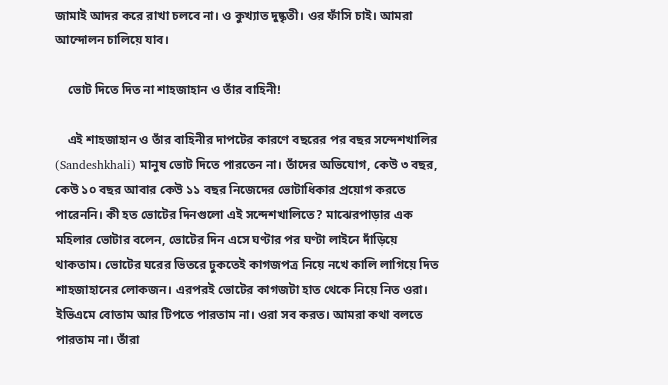জামাই আদর করে রাখা চলবে না। ও কুখ্যাত দুষ্কৃতী। ওর ফাঁসি চাই। আমরা আন্দোলন চালিয়ে যাব।

    ভোট দিতে দিত না শাহজাহান ও তাঁর বাহিনী!

    এই শাহজাহান ও তাঁর বাহিনীর দাপটের কারণে বছরের পর বছর সন্দেশখালির (Sandeshkhali) মানুষ ভোট দিতে পারতেন না। তাঁদের অভিযোগ, কেউ ৩ বছর, কেউ ১০ বছর আবার কেউ ১১ বছর নিজেদের ভোটাধিকার প্রয়োগ করতে পারেননি। কী হত ভোটের দিনগুলো এই সন্দেশখালিতে? মাঝেরপাড়ার এক মহিলার ভোটার বলেন, ভোটের দিন এসে ঘণ্টার পর ঘণ্টা লাইনে দাঁড়িয়ে থাকতাম। ভোটের ঘরের ভিতরে ঢুকতেই কাগজপত্র নিয়ে নখে কালি লাগিয়ে দিত শাহজাহানের লোকজন। এরপরই ভোটের কাগজটা হাত থেকে নিয়ে নিত ওরা। ইভিএমে বোতাম আর টিপতে পারতাম না। ওরা সব করত। আমরা কথা বলতে পারতাম না। তাঁরা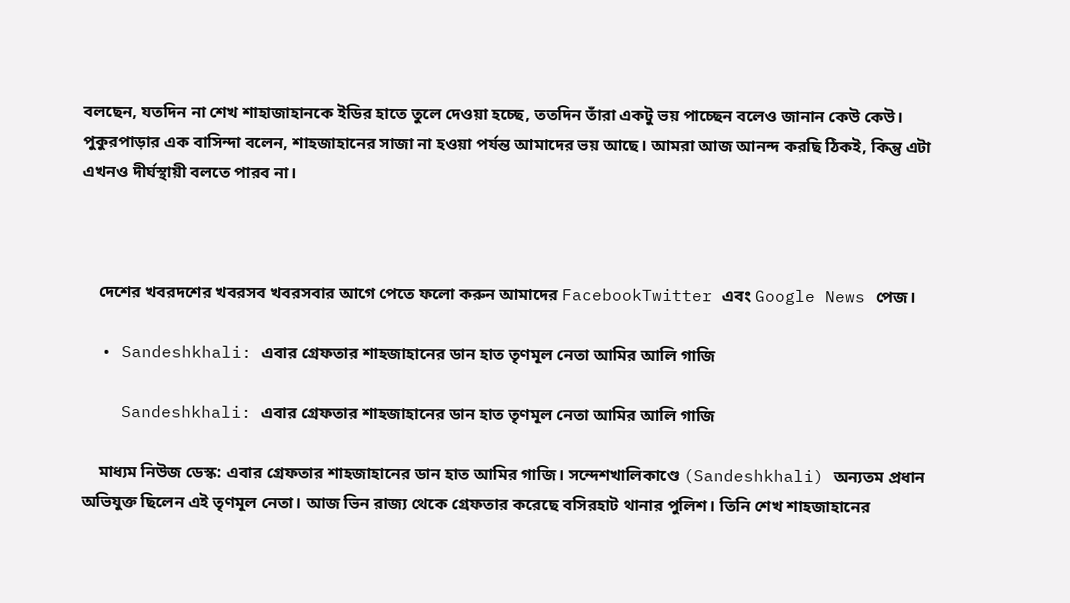বলছেন, যতদিন না শেখ শাহাজাহানকে ইডির হাতে তুলে দেওয়া হচ্ছে, ততদিন তাঁরা একটু ভয় পাচ্ছেন বলেও জানান কেউ কেউ। পুকুরপাড়ার এক বাসিন্দা বলেন, শাহজাহানের সাজা না হওয়া পর্যন্ত আমাদের ভয় আছে। আমরা আজ আনন্দ করছি ঠিকই, কিন্তু এটা এখনও দীর্ঘস্থায়ী বলতে পারব না।



    দেশের খবরদশের খবরসব খবরসবার আগে পেতে ফলো করুন আমাদের FacebookTwitter এবং Google News পেজ।

  • Sandeshkhali: এবার গ্রেফতার শাহজাহানের ডান হাত তৃণমূল নেতা আমির আলি গাজি

    Sandeshkhali: এবার গ্রেফতার শাহজাহানের ডান হাত তৃণমূল নেতা আমির আলি গাজি

    মাধ্যম নিউজ ডেস্ক: এবার গ্রেফতার শাহজাহানের ডান হাত আমির গাজি। সন্দেশখালিকাণ্ডে (Sandeshkhali) অন্যতম প্রধান অভিযুক্ত ছিলেন এই তৃণমূল নেতা। আজ ভিন রাজ্য থেকে গ্রেফতার করেছে বসিরহাট থানার পুলিশ। তিনি শেখ শাহজাহানের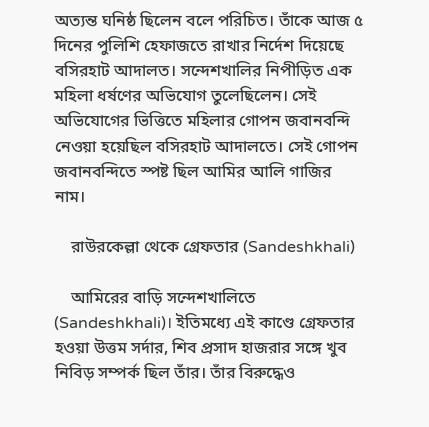অত্যন্ত ঘনিষ্ঠ ছিলেন বলে পরিচিত। তাঁকে আজ ৫ দিনের পুলিশি হেফাজতে রাখার নির্দেশ দিয়েছে বসিরহাট আদালত। সন্দেশখালির নিপীড়িত এক মহিলা ধর্ষণের অভিযোগ তুলেছিলেন। সেই অভিযোগের ভিত্তিতে মহিলার গোপন জবানবন্দি নেওয়া হয়েছিল বসিরহাট আদালতে। সেই গোপন জবানবন্দিতে স্পষ্ট ছিল আমির আলি গাজির নাম।

    রাউরকেল্লা থেকে গ্রেফতার (Sandeshkhali)

    আমিরের বাড়ি সন্দেশখালিতে (Sandeshkhali)। ইতিমধ্যে এই কাণ্ডে গ্রেফতার হওয়া উত্তম সর্দার, শিব প্রসাদ হাজরার সঙ্গে খুব নিবিড় সম্পর্ক ছিল তাঁর। তাঁর বিরুদ্ধেও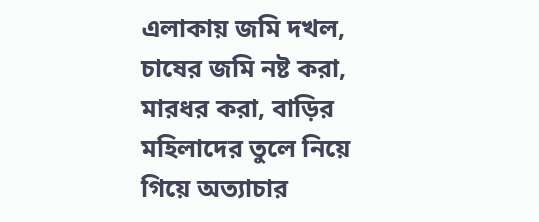এলাকায় জমি দখল, চাষের জমি নষ্ট করা, মারধর করা, বাড়ির মহিলাদের তুলে নিয়ে গিয়ে অত্যাচার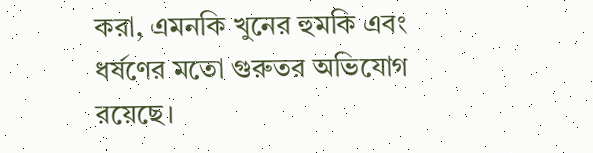করা, এমনকি খুনের হুমকি এবং ধর্ষণের মতো গুরুতর অভিযোগ রয়েছে।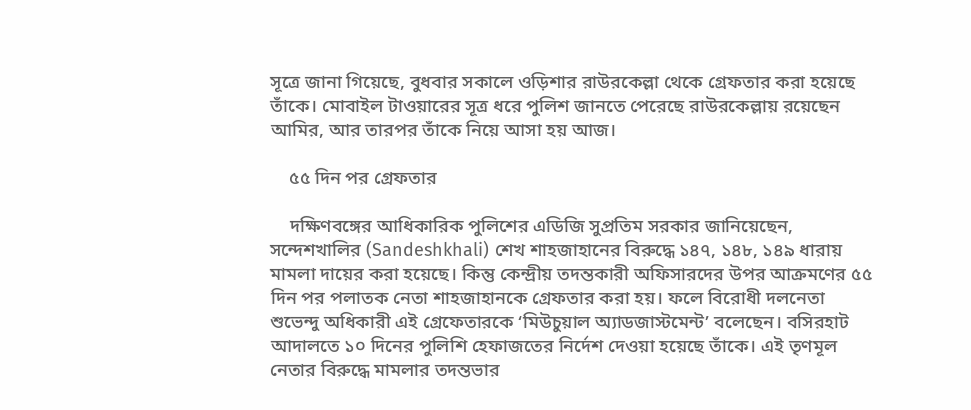সূত্রে জানা গিয়েছে, বুধবার সকালে ওড়িশার রাউরকেল্লা থেকে গ্রেফতার করা হয়েছে তাঁকে। মোবাইল টাওয়ারের সূত্র ধরে পুলিশ জানতে পেরেছে রাউরকেল্লায় রয়েছেন আমির, আর তারপর তাঁকে নিয়ে আসা হয় আজ।

    ৫৫ দিন পর গ্রেফতার

    দক্ষিণবঙ্গের আধিকারিক পুলিশের এডিজি সুপ্রতিম সরকার জানিয়েছেন, সন্দেশখালির (Sandeshkhali) শেখ শাহজাহানের বিরুদ্ধে ১৪৭, ১৪৮, ১৪৯ ধারায় মামলা দায়ের করা হয়েছে। কিন্তু কেন্দ্রীয় তদন্তকারী অফিসারদের উপর আক্রমণের ৫৫ দিন পর পলাতক নেতা শাহজাহানকে গ্রেফতার করা হয়। ফলে বিরোধী দলনেতা শুভেন্দু অধিকারী এই গ্রেফেতারকে ‘মিউচুয়াল অ্যাডজাস্টমেন্ট’ বলেছেন। বসিরহাট আদালতে ১০ দিনের পুলিশি হেফাজতের নির্দেশ দেওয়া হয়েছে তাঁকে। এই তৃণমূল নেতার বিরুদ্ধে মামলার তদন্তভার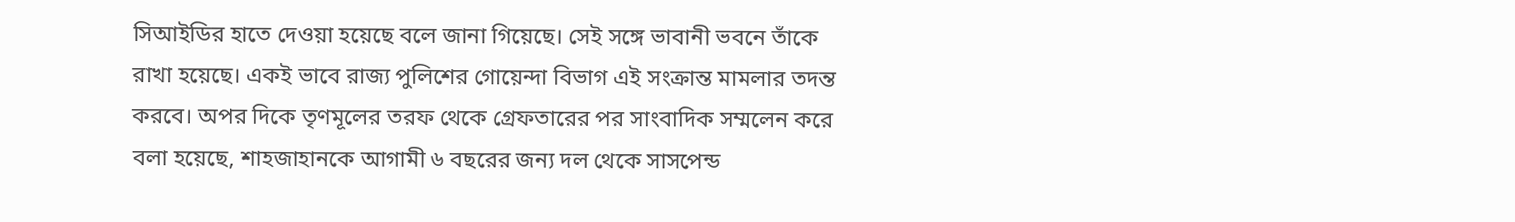সিআইডির হাতে দেওয়া হয়েছে বলে জানা গিয়েছে। সেই সঙ্গে ভাবানী ভবনে তাঁকে রাখা হয়েছে। একই ভাবে রাজ্য পুলিশের গোয়েন্দা বিভাগ এই সংক্রান্ত মামলার তদন্ত করবে। অপর দিকে তৃণমূলের তরফ থেকে গ্রেফতারের পর সাংবাদিক সম্মলেন করে বলা হয়েছে, শাহজাহানকে আগামী ৬ বছরের জন্য দল থেকে সাসপেন্ড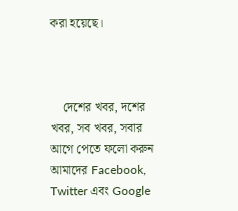করা হয়েছে।



    দেশের খবর, দশের খবর, সব খবর, সবার আগে পেতে ফলো করুন আমাদের Facebook, Twitter এবং Google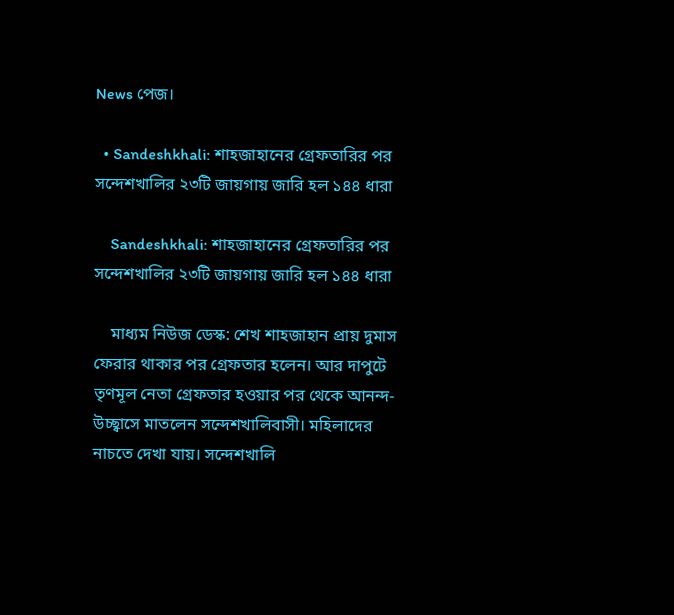News পেজ।

  • Sandeshkhali: শাহজাহানের গ্রেফতারির পর সন্দেশখালির ২৩টি জায়গায় জারি হল ১৪৪ ধারা

    Sandeshkhali: শাহজাহানের গ্রেফতারির পর সন্দেশখালির ২৩টি জায়গায় জারি হল ১৪৪ ধারা

    মাধ্যম নিউজ ডেস্ক: শেখ শাহজাহান প্রায় দুমাস ফেরার থাকার পর গ্রেফতার হলেন। আর দাপুটে তৃণমূল নেতা গ্রেফতার হওয়ার পর থেকে আনন্দ-উচ্ছ্বাসে মাতলেন সন্দেশখালিবাসী। মহিলাদের নাচতে দেখা যায়। সন্দেশখালি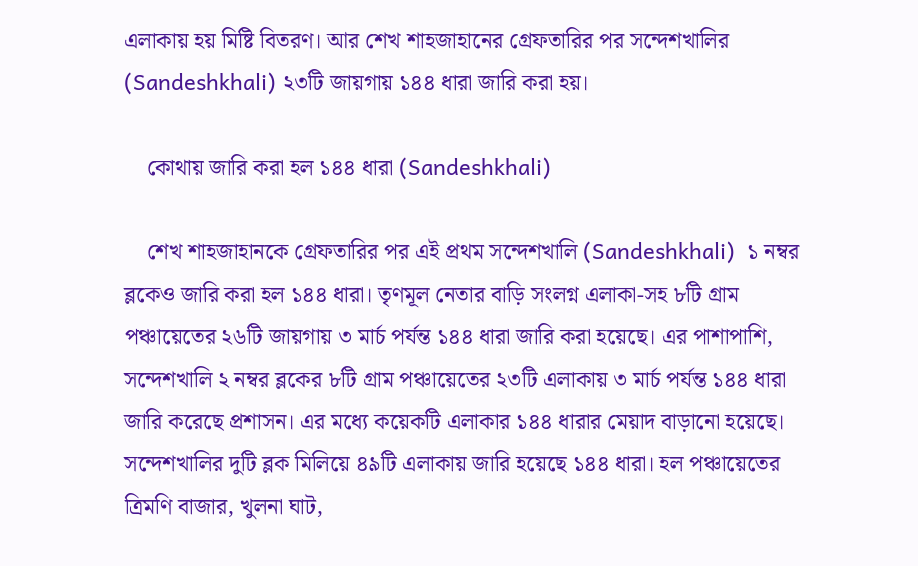এলাকায় হয় মিষ্টি বিতরণ। আর শেখ শাহজাহানের গ্রেফতারির পর সন্দেশখালির (Sandeshkhali) ২৩টি জায়গায় ১৪৪ ধারা জারি করা হয়।

    কোথায় জারি করা হল ১৪৪ ধারা (Sandeshkhali)

    শেখ শাহজাহানকে গ্রেফতারির পর এই প্রথম সন্দেশখালি (Sandeshkhali)  ১ নম্বর ব্লকেও জারি করা হল ১৪৪ ধারা। তৃণমূল নেতার বাড়ি সংলগ্ন এলাকা-সহ ৮টি গ্রাম পঞ্চায়েতের ২৬টি জায়গায় ৩ মার্চ পর্যন্ত ১৪৪ ধারা জারি করা হয়েছে। এর পাশাপাশি, সন্দেশখালি ২ নম্বর ব্লকের ৮টি গ্রাম পঞ্চায়েতের ২৩টি এলাকায় ৩ মার্চ পর্যন্ত ১৪৪ ধারা জারি করেছে প্রশাসন। এর মধ্যে কয়েকটি এলাকার ১৪৪ ধারার মেয়াদ বাড়ানো হয়েছে। সন্দেশখালির দুটি ব্লক মিলিয়ে ৪৯টি এলাকায় জারি হয়েছে ১৪৪ ধারা। হল পঞ্চায়েতের ত্রিমণি বাজার, খুলনা ঘাট,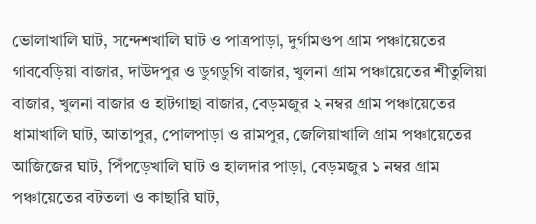ভোলাখালি ঘাট, সন্দেশখালি ঘাট ও পাত্রপাড়া, দুর্গামণ্ডপ গ্রাম পঞ্চায়েতের গাববেড়িয়া বাজার, দাউদপুর ও ডুগডুগি বাজার, খুলনা গ্রাম পঞ্চায়েতের শীতুলিয়া বাজার, খুলনা বাজার ও হাটগাছা বাজার, বেড়মজুর ২ নম্বর গ্রাম পঞ্চায়েতের ধামাখালি ঘাট, আতাপুর, পোলপাড়া ও রামপুর, জেলিয়াখালি গ্রাম পঞ্চায়েতের আজিজের ঘাট, পিঁপড়েখালি ঘাট ও হালদার পাড়া, বেড়মজুর ১ নম্বর গ্রাম পঞ্চায়েতের বটতলা ও কাছারি ঘাট,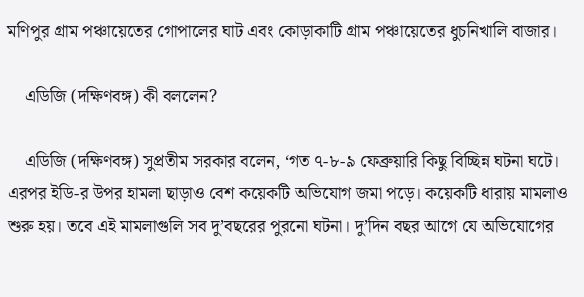মণিপুর গ্রাম পঞ্চায়েতের গোপালের ঘাট এবং কোড়াকাটি গ্রাম পঞ্চায়েতের ধুচনিখালি বাজার।

    এডিজি (দক্ষিণবঙ্গ) কী বললেন?

    এডিজি (দক্ষিণবঙ্গ) সুপ্রতীম সরকার বলেন, ‘গত ৭-৮-৯ ফেব্রুয়ারি কিছু বিচ্ছিন্ন ঘটনা ঘটে। এরপর ইডি-র উপর হামলা ছাড়াও বেশ কয়েকটি অভিযোগ জমা পড়ে। কয়েকটি ধারায় মামলাও শুরু হয়। তবে এই মামলাগুলি সব দু’বছরের পুরনো ঘটনা। দু’দিন বছর আগে যে অভিযোগের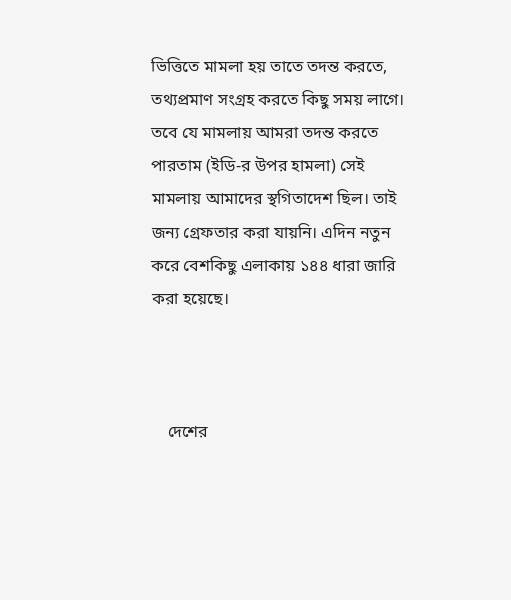ভিত্তিতে মামলা হয় তাতে তদন্ত করতে, তথ্যপ্রমাণ সংগ্রহ করতে কিছু সময় লাগে। তবে যে মামলায় আমরা তদন্ত করতে পারতাম (ইডি-র উপর হামলা) সেই মামলায় আমাদের স্থগিতাদেশ ছিল। তাই জন্য গ্রেফতার করা যায়নি। এদিন নতুন করে বেশকিছু এলাকায় ১৪৪ ধারা জারি করা হয়েছে।



    দেশের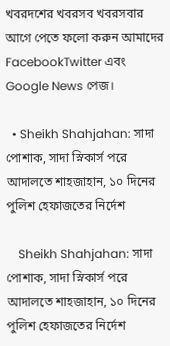খবরদশের খবরসব খবরসবার আগে পেতে ফলো করুন আমাদের FacebookTwitter এবং Google News পেজ।

  • Sheikh Shahjahan: সাদা পোশাক, সাদা স্নিকার্স পরে আদালতে শাহজাহান, ১০ দিনের পুলিশ হেফাজতের নির্দেশ

    Sheikh Shahjahan: সাদা পোশাক, সাদা স্নিকার্স পরে আদালতে শাহজাহান, ১০ দিনের পুলিশ হেফাজতের নির্দেশ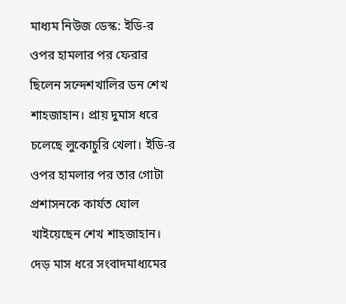মাধ্যম নিউজ ডেস্ক: ইডি-র ওপর হামলার পর ফেরার ছিলেন সন্দেশখালির ডন শেখ শাহজাহান। প্রায় দুমাস ধরে চলেছে লুকোচুরি খেলা। ইডি-র ওপর হামলার পর তার গোটা প্রশাসনকে কার্যত ঘোল খাইয়েছেন শেখ শাহজাহান। দেড় মাস ধরে সংবাদমাধ্যমের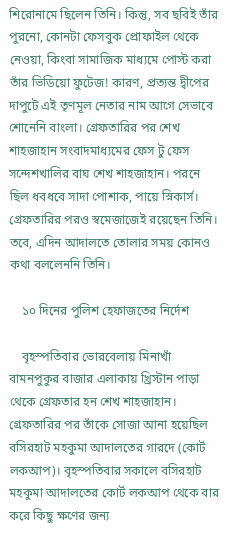শিরোনামে ছিলেন তিনি। কিন্তু, সব ছবিই তাঁর পুরনো, কোনটা ফেসবুক প্রোফাইল থেকে নেওয়া, কিংবা সামাজিক মাধ্যমে পোস্ট করা তাঁর ভিডিয়ো ফুটেজ! কারণ, প্রত্যন্ত দ্বীপের দাপুটে এই তৃণমূল নেতার নাম আগে সেভাবে শোনেনি বাংলা। গ্রেফতারির পর শেখ শাহজাহান সংবাদমাধ্যমের ফেস টু ফেস সন্দেশখালির বাঘ শেখ শাহজাহান। পরনে ছিল ধবধবে সাদা পোশাক, পায়ে স্নিকার্স। গ্রেফতারির পরও স্বমেজাজেই রয়েছেন তিনি। তবে, এদিন আদালতে তোলার সময় কোনও কথা বললেননি তিনি।

    ১০ দিনের পুলিশ হেফাজতের নির্দেশ

    বৃহস্পতিবার ভোরবেলায় মিনাখাঁ বামনপুকুর বাজার এলাকায় খ্রিস্টান পাড়া থেকে গ্রেফতার হন শেখ শাহজাহান। গ্রেফতারির পর তাঁকে সোজা আনা হয়েছিল বসিরহাট মহকুমা আদালতের গারদে (কোর্ট লকআপ)। বৃহস্পতিবার সকালে বসিরহাট মহকুমা আদালতের কোর্ট লকআপ থেকে বার করে কিছু ক্ষণের জন্য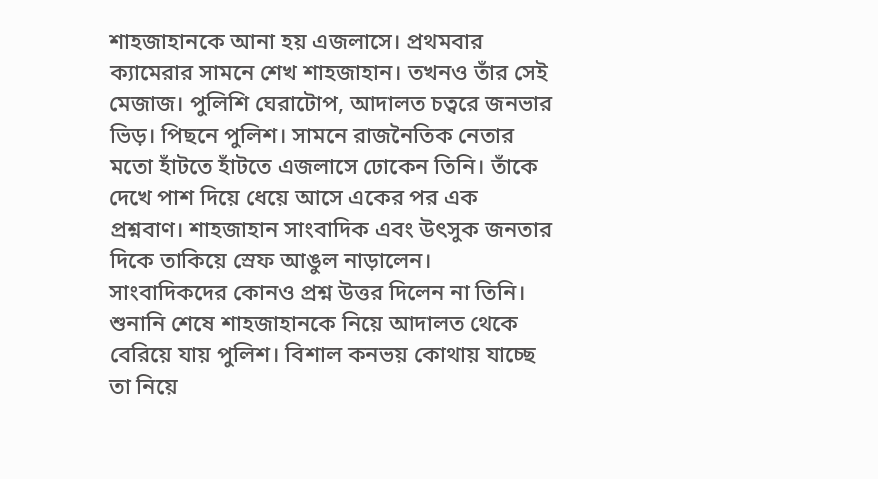শাহজাহানকে আনা হয় এজলাসে। প্রথমবার ক্যামেরার সামনে শেখ শাহজাহান। তখনও তাঁর সেই মেজাজ। পুলিশি ঘেরাটোপ, আদালত চত্বরে জনভার ভিড়। পিছনে পুলিশ। সামনে রাজনৈতিক নেতার মতো হাঁটতে হাঁটতে এজলাসে ঢোকেন তিনি। তাঁকে দেখে পাশ দিয়ে ধেয়ে আসে একের পর এক প্রশ্নবাণ। শাহজাহান সাংবাদিক এবং উৎসুক জনতার দিকে তাকিয়ে স্রেফ আঙুল নাড়ালেন। সাংবাদিকদের কোনও প্রশ্ন উত্তর দিলেন না তিনি। শুনানি শেষে শাহজাহানকে নিয়ে আদালত থেকে বেরিয়ে যায় পুলিশ। বিশাল কনভয় কোথায় যাচ্ছে তা নিয়ে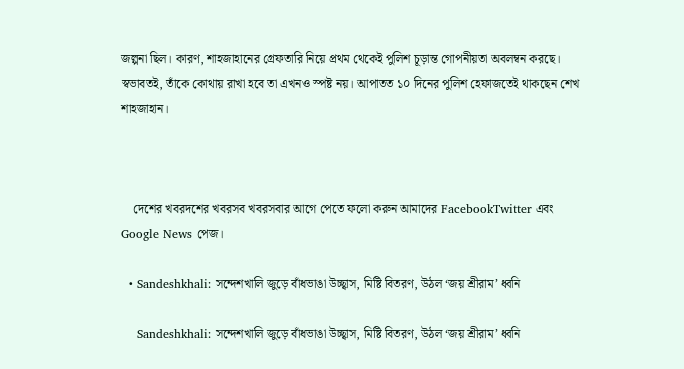জল্পনা ছিল। কারণ, শাহজাহানের গ্রেফতারি নিয়ে প্রথম থেকেই পুলিশ চূড়ান্ত গোপনীয়তা অবলম্বন করছে। স্বভাবতই, তাঁকে কোথায় রাখা হবে তা এখনও স্পষ্ট নয়। আপাতত ১০ দিনের পুলিশ হেফাজতেই থাকছেন শেখ শাহজাহান।



    দেশের খবরদশের খবরসব খবরসবার আগে পেতে ফলো করুন আমাদের FacebookTwitter এবং Google News পেজ।

  • Sandeshkhali: সন্দেশখালি জুড়ে বাঁধভাঙা উচ্ছ্বাস, মিষ্টি বিতরণ, উঠল ‘জয় শ্রীরাম’ ধ্বনি

    Sandeshkhali: সন্দেশখালি জুড়ে বাঁধভাঙা উচ্ছ্বাস, মিষ্টি বিতরণ, উঠল ‘জয় শ্রীরাম’ ধ্বনি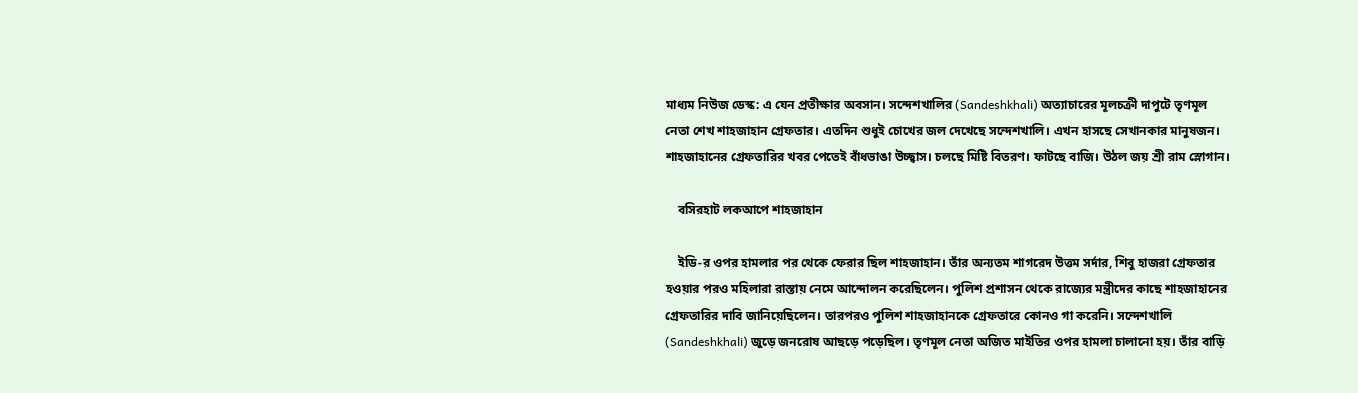মাধ্যম নিউজ ডেস্ক: এ যেন প্রতীক্ষার অবসান। সন্দেশখালির (Sandeshkhali) অত্যাচারের মূলচক্রী দাপুটে তৃণমূল নেতা শেখ শাহজাহান গ্রেফতার। এতদিন শুধুই চোখের জল দেখেছে সন্দেশখালি। এখন হাসছে সেখানকার মানুষজন। শাহজাহানের গ্রেফতারির খবর পেতেই বাঁধভাঙা উচ্ছ্বাস। চলছে মিষ্টি বিতরণ। ফাটছে বাজি। উঠল জয় শ্রী রাম স্লোগান।

    বসিরহাট লকআপে শাহজাহান

    ইডি-র ওপর হামলার পর থেকে ফেরার ছিল শাহজাহান। তাঁর অন্যতম শাগরেদ উত্তম সর্দার, শিবু হাজরা গ্রেফতার হওয়ার পরও মহিলারা রাস্তায় নেমে আন্দোলন করেছিলেন। পুলিশ প্রশাসন থেকে রাজ্যের মন্ত্রীদের কাছে শাহজাহানের গ্রেফতারির দাবি জানিয়েছিলেন। তারপরও পুলিশ শাহজাহানকে গ্রেফতারে কোনও গা করেনি। সন্দেশখালি (Sandeshkhali) জুড়ে জনরোষ আছড়ে পড়েছিল। তৃণমূল নেতা অজিত মাইতির ওপর হামলা চালানো হয়। তাঁর বাড়ি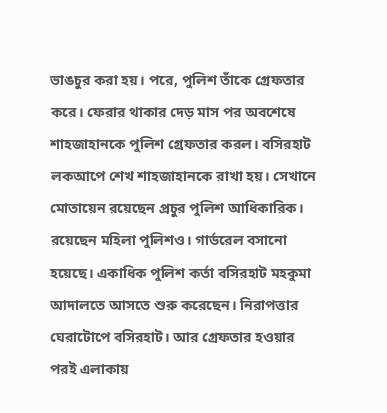ভাঙচুর করা হয়। পরে, পুলিশ তাঁকে গ্রেফতার করে। ফেরার থাকার দেড় মাস পর অবশেষে শাহজাহানকে পুলিশ গ্রেফতার করল। বসিরহাট লকআপে শেখ শাহজাহানকে রাখা হয়। সেখানে মোতায়েন রয়েছেন প্রচুর পুলিশ আধিকারিক। রয়েছেন মহিলা পুলিশও। গার্ডরেল বসানো হয়েছে। একাধিক পুলিশ কর্তা বসিরহাট মহকুমা আদালতে আসতে শুরু করেছেন। নিরাপত্তার ঘেরাটোপে বসিরহাট। আর গ্রেফতার হওয়ার পরই এলাকায়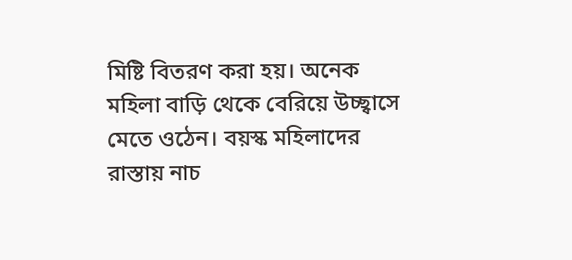মিষ্টি বিতরণ করা হয়। অনেক মহিলা বাড়ি থেকে বেরিয়ে উচ্ছ্বাসে মেতে ওঠেন। বয়স্ক মহিলাদের রাস্তায় নাচ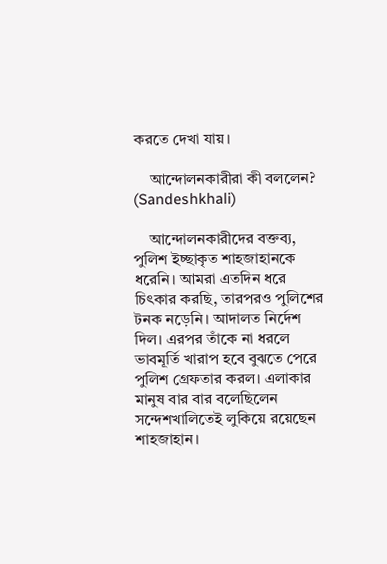করতে দেখা যায়।

    আন্দোলনকারীরা কী বললেন? (Sandeshkhali)

    আন্দোলনকারীদের বক্তব্য, পুলিশ ইচ্ছাকৃত শাহজাহানকে ধরেনি। আমরা এতদিন ধরে চিৎকার করছি, তারপরও পুলিশের টনক নড়েনি। আদালত নির্দেশ দিল। এরপর তাঁকে না ধরলে ভাবমূর্তি খারাপ হবে বুঝতে পেরে পুলিশ গ্রেফতার করল। এলাকার মানুষ বার বার বলেছিলেন সন্দেশখালিতেই লুকিয়ে রয়েছেন শাহজাহান।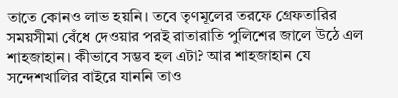তাতে কোনও লাভ হয়নি। তবে তৃণমূলের তরফে গ্রেফতারির সময়সীমা বেঁধে দেওয়ার পরই রাতারাতি পুলিশের জালে উঠে এল শাহজাহান। কীভাবে সম্ভব হল এটা? আর শাহজাহান যে সন্দেশখালির বাইরে যাননি তাও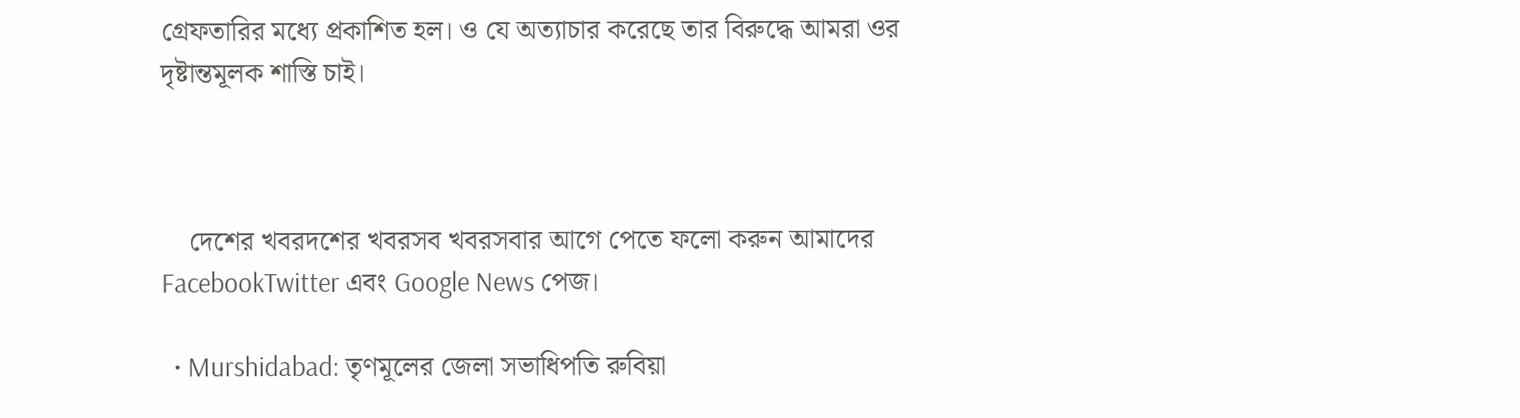গ্রেফতারির মধ্যে প্রকাশিত হল। ও যে অত্যাচার করেছে তার বিরুদ্ধে আমরা ওর দৃষ্টান্তমূলক শাস্তি চাই।



    দেশের খবরদশের খবরসব খবরসবার আগে পেতে ফলো করুন আমাদের FacebookTwitter এবং Google News পেজ।

  • Murshidabad: তৃণমূলের জেলা সভাধিপতি রুবিয়া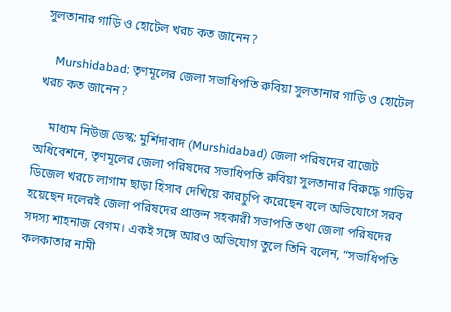সুলতানার গাড়ি ও হোটেল খরচ কত জানেন?

    Murshidabad: তৃণমূলের জেলা সভাধিপতি রুবিয়া সুলতানার গাড়ি ও হোটেল খরচ কত জানেন?

    মাধ্যম নিউজ ডেস্ক: মুর্শিদাবাদ (Murshidabad) জেলা পরিষদের বাজেট অধিবেশনে, তৃণমূলের জেলা পরিষদের সভাধিপতি রুবিয়া সুলতানার বিরুদ্ধে গাড়ির ডিজেল খরচে লাগাম ছাড়া হিসাব দেখিয়ে কারচুপি করেছেন বলে অভিযোগে সরব হয়েছেন দলেরই জেলা পরিষদের প্রাক্তন সহকারী সভাপতি তথা জেলা পরিষদের সদস্য শাহনাজ বেগম। একই সঙ্গে আরও অভিযোগ তুলে তিনি বলেন, “সভাধিপতি কলকাতার নামী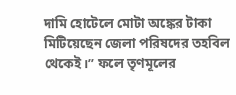দামি হোটেলে মোটা অঙ্কের টাকা মিটিয়েছেন জেলা পরিষদের তহবিল থেকেই।” ফলে তৃণমূলের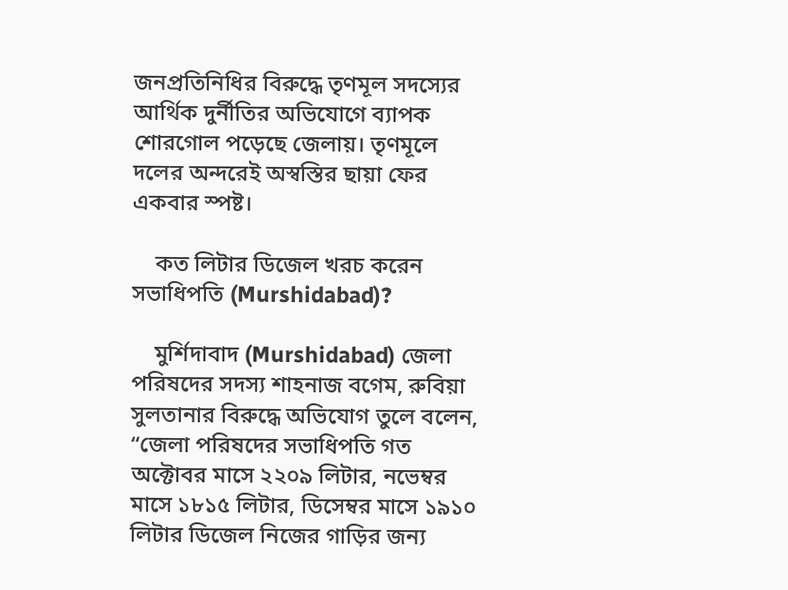জনপ্রতিনিধির বিরুদ্ধে তৃণমূল সদস্যের আর্থিক দুর্নীতির অভিযোগে ব্যাপক শোরগোল পড়েছে জেলায়। তৃণমূলে দলের অন্দরেই অস্বস্তির ছায়া ফের একবার স্পষ্ট।

    কত লিটার ডিজেল খরচ করেন সভাধিপতি (Murshidabad)?

    মুর্শিদাবাদ (Murshidabad) জেলা পরিষদের সদস্য শাহনাজ বগেম, রুবিয়া সুলতানার বিরুদ্ধে অভিযোগ তুলে বলেন, “জেলা পরিষদের সভাধিপতি গত অক্টোবর মাসে ২২০৯ লিটার, নভেম্বর মাসে ১৮১৫ লিটার, ডিসেম্বর মাসে ১৯১০ লিটার ডিজেল নিজের গাড়ির জন্য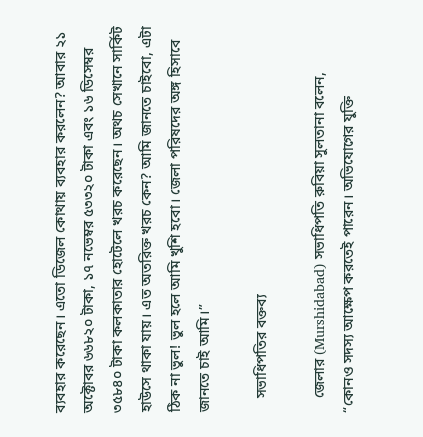ব্যবহার করেছেন। এতো ডিজেল কোথায় ব্যবহার করলেন? আবার ২১ অক্টোবর ৬৬৮২০ টাকা, ১৭ নভেম্বর ৫৩৩২০ টাকা এবং ১৬ ডিসেম্বর ৩৫৮৪০ টাকা কলকাতার হোটেলে খরচ করেছেন। অথচ সেখানে সার্কিট হাউসে থাকা যায়। এত অতরিক্ত খরচ কেন? আমি জানতে চাইবো, এটা ঠিক না ভুল! ভুল হলে আমি খুশি হবো। জেলা পরিষদের অঙ্গ হিসাবে জানতে চাই আমি।”

    সভাধিপতির বক্তব্য

    জেলার (Murshidabad) সভাধিপতি রুবিয়া সুলতানা বলেন, “কোনও সদস্য আক্ষেপ করতেই পারেন। অভিযোগের যুক্তি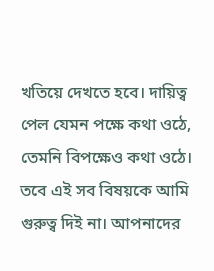খতিয়ে দেখতে হবে। দায়িত্ব পেল যেমন পক্ষে কথা ওঠে, তেমনি বিপক্ষেও কথা ওঠে। তবে এই সব বিষয়কে আমি গুরুত্ব দিই না। আপনাদের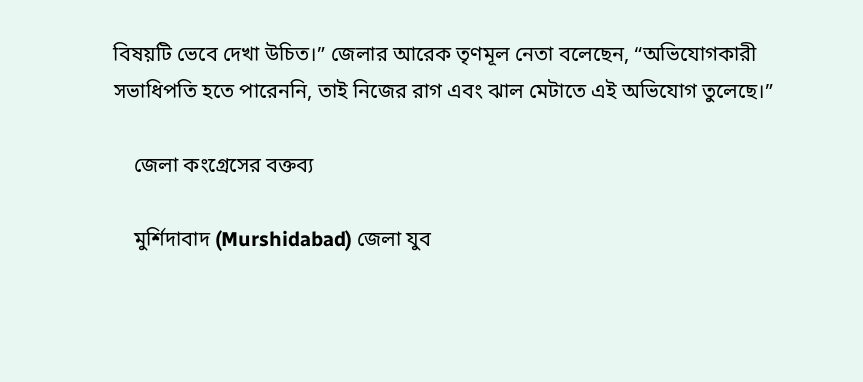বিষয়টি ভেবে দেখা উচিত।” জেলার আরেক তৃণমূল নেতা বলেছেন, “অভিযোগকারী সভাধিপতি হতে পারেননি, তাই নিজের রাগ এবং ঝাল মেটাতে এই অভিযোগ তুলেছে।”

    জেলা কংগ্রেসের বক্তব্য

    মুর্শিদাবাদ (Murshidabad) জেলা যুব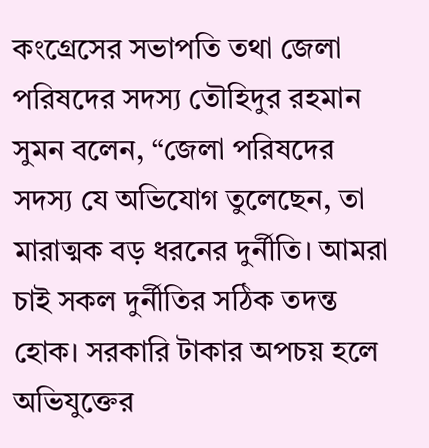কংগ্রেসের সভাপতি তথা জেলা পরিষদের সদস্য তৌহিদুর রহমান সুমন বলেন, “জেলা পরিষদের সদস্য যে অভিযোগ তুলেছেন, তা মারাত্মক বড় ধরনের দুর্নীতি। আমরা চাই সকল দুর্নীতির সঠিক তদন্ত হোক। সরকারি টাকার অপচয় হলে অভিযুক্তের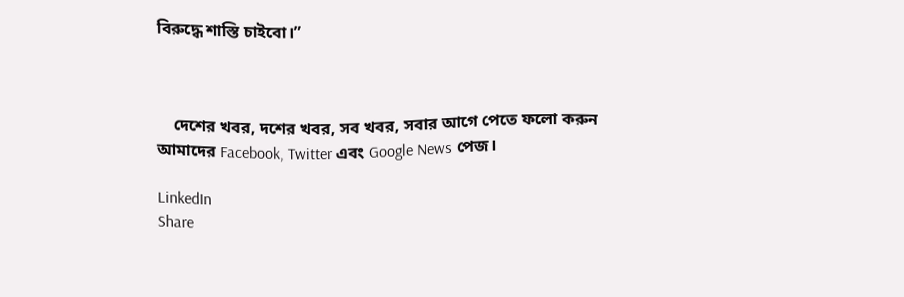বিরুদ্ধে শাস্তি চাইবো।”



    দেশের খবর, দশের খবর, সব খবর, সবার আগে পেতে ফলো করুন আমাদের Facebook, Twitter এবং Google News পেজ।

LinkedIn
Share